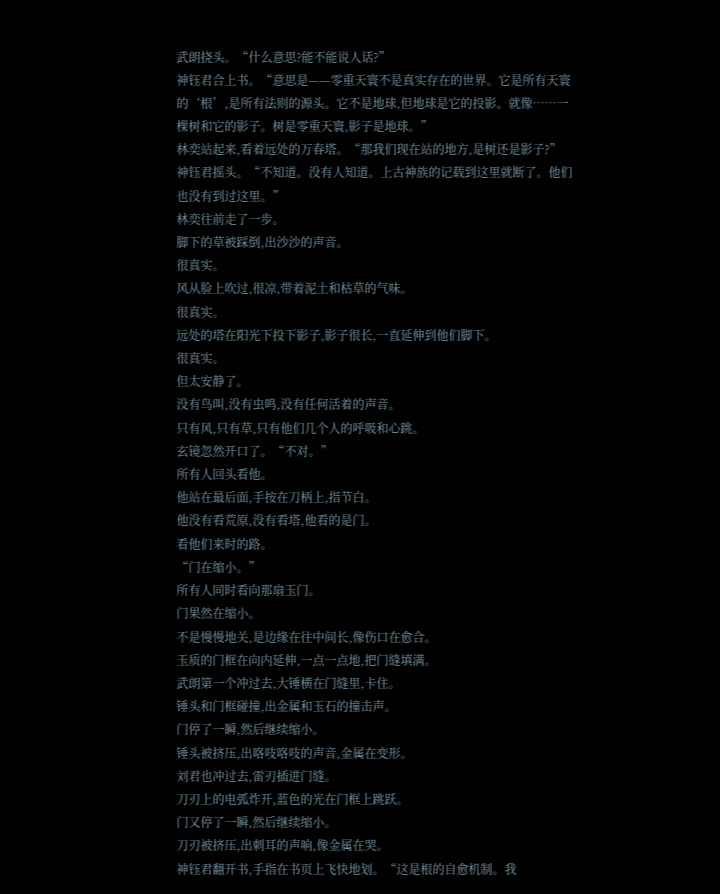武朗挠头。“什么意思?能不能说人话?”
神钰君合上书。“意思是——零重天寰不是真实存在的世界。它是所有天寰的‘根’,是所有法则的源头。它不是地球,但地球是它的投影。就像……一棵树和它的影子。树是零重天寰,影子是地球。”
林奕站起来,看着远处的万春塔。“那我们现在站的地方,是树还是影子?”
神钰君摇头。“不知道。没有人知道。上古神族的记载到这里就断了。他们也没有到过这里。”
林奕往前走了一步。
脚下的草被踩倒,出沙沙的声音。
很真实。
风从脸上吹过,很凉,带着泥土和枯草的气味。
很真实。
远处的塔在阳光下投下影子,影子很长,一直延伸到他们脚下。
很真实。
但太安静了。
没有鸟叫,没有虫鸣,没有任何活着的声音。
只有风,只有草,只有他们几个人的呼吸和心跳。
玄镜忽然开口了。“不对。”
所有人回头看他。
他站在最后面,手按在刀柄上,指节白。
他没有看荒原,没有看塔,他看的是门。
看他们来时的路。
“门在缩小。”
所有人同时看向那扇玉门。
门果然在缩小。
不是慢慢地关,是边缘在往中间长,像伤口在愈合。
玉质的门框在向内延伸,一点一点地,把门缝填满。
武朗第一个冲过去,大锤横在门缝里,卡住。
锤头和门框碰撞,出金属和玉石的撞击声。
门停了一瞬,然后继续缩小。
锤头被挤压,出咯吱咯吱的声音,金属在变形。
刘君也冲过去,雷刃插进门缝。
刀刃上的电弧炸开,蓝色的光在门框上跳跃。
门又停了一瞬,然后继续缩小。
刀刃被挤压,出刺耳的声响,像金属在哭。
神钰君翻开书,手指在书页上飞快地划。“这是根的自愈机制。我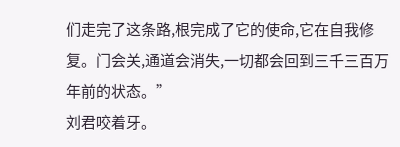们走完了这条路,根完成了它的使命,它在自我修复。门会关,通道会消失,一切都会回到三千三百万年前的状态。”
刘君咬着牙。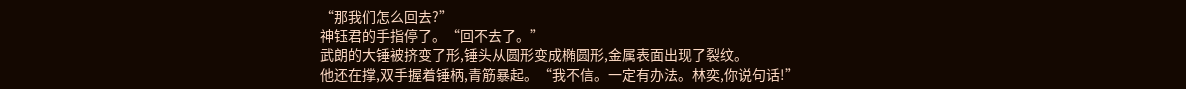“那我们怎么回去?”
神钰君的手指停了。“回不去了。”
武朗的大锤被挤变了形,锤头从圆形变成椭圆形,金属表面出现了裂纹。
他还在撑,双手握着锤柄,青筋暴起。“我不信。一定有办法。林奕,你说句话!”